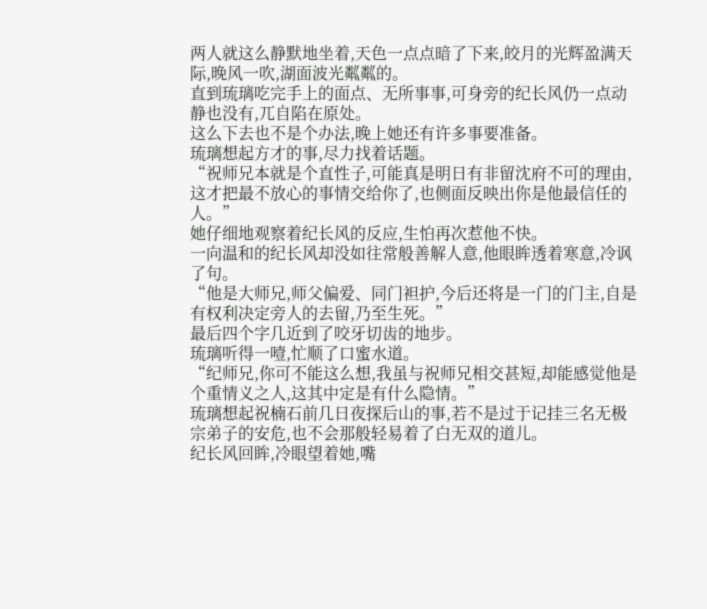两人就这么静默地坐着,天色一点点暗了下来,皎月的光辉盈满天际,晚风一吹,湖面波光粼粼的。
直到琉璃吃完手上的面点、无所事事,可身旁的纪长风仍一点动静也没有,兀自陷在原处。
这么下去也不是个办法,晚上她还有许多事要准备。
琉璃想起方才的事,尽力找着话题。
“祝师兄本就是个直性子,可能真是明日有非留沈府不可的理由,这才把最不放心的事情交给你了,也侧面反映出你是他最信任的人。”
她仔细地观察着纪长风的反应,生怕再次惹他不快。
一向温和的纪长风却没如往常般善解人意,他眼眸透着寒意,冷讽了句。
“他是大师兄,师父偏爱、同门袒护,今后还将是一门的门主,自是有权利决定旁人的去留,乃至生死。”
最后四个字几近到了咬牙切齿的地步。
琉璃听得一噎,忙顺了口蜜水道。
“纪师兄,你可不能这么想,我虽与祝师兄相交甚短,却能感觉他是个重情义之人,这其中定是有什么隐情。”
琉璃想起祝楠石前几日夜探后山的事,若不是过于记挂三名无极宗弟子的安危,也不会那般轻易着了白无双的道儿。
纪长风回眸,冷眼望着她,嘴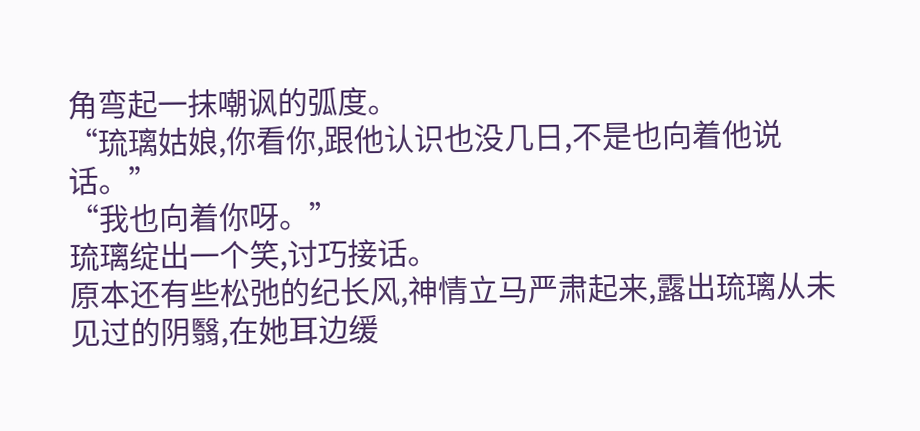角弯起一抹嘲讽的弧度。
“琉璃姑娘,你看你,跟他认识也没几日,不是也向着他说话。”
“我也向着你呀。”
琉璃绽出一个笑,讨巧接话。
原本还有些松弛的纪长风,神情立马严肃起来,露出琉璃从未见过的阴翳,在她耳边缓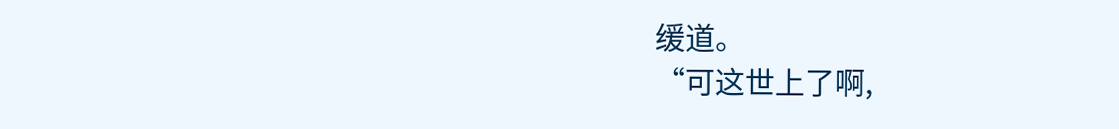缓道。
“可这世上了啊,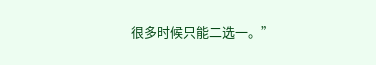很多时候只能二选一。”